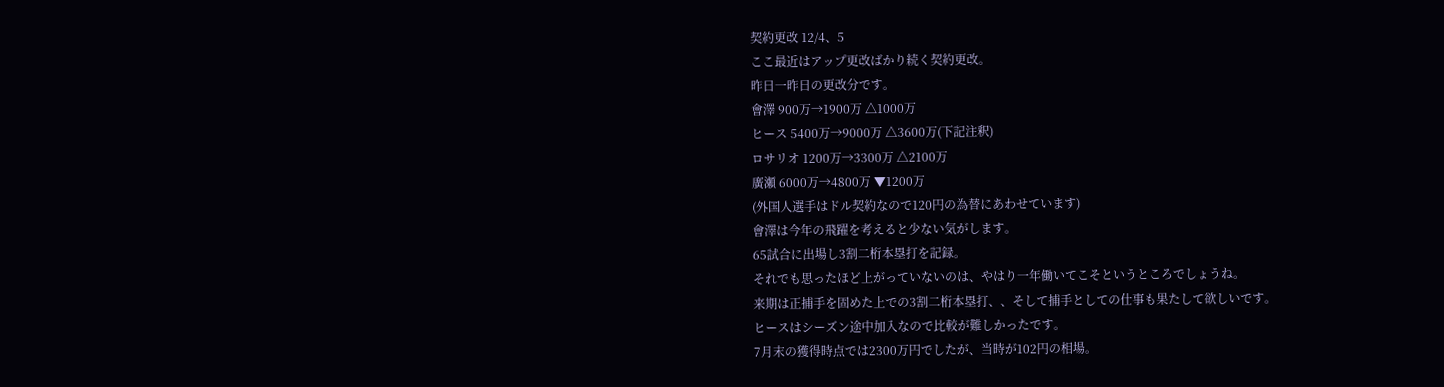契約更改 12/4、5
ここ最近はアップ更改ばかり続く契約更改。
昨日一昨日の更改分です。
會澤 900万→1900万 △1000万
ヒース 5400万→9000万 △3600万(下記注釈)
ロサリオ 1200万→3300万 △2100万
廣瀬 6000万→4800万 ▼1200万
(外国人選手はドル契約なので120円の為替にあわせています)
會澤は今年の飛躍を考えると少ない気がします。
65試合に出場し3割二桁本塁打を記録。
それでも思ったほど上がっていないのは、やはり一年働いてこそというところでしょうね。
来期は正捕手を固めた上での3割二桁本塁打、、そして捕手としての仕事も果たして欲しいです。
ヒースはシーズン途中加入なので比較が難しかったです。
7月末の獲得時点では2300万円でしたが、当時が102円の相場。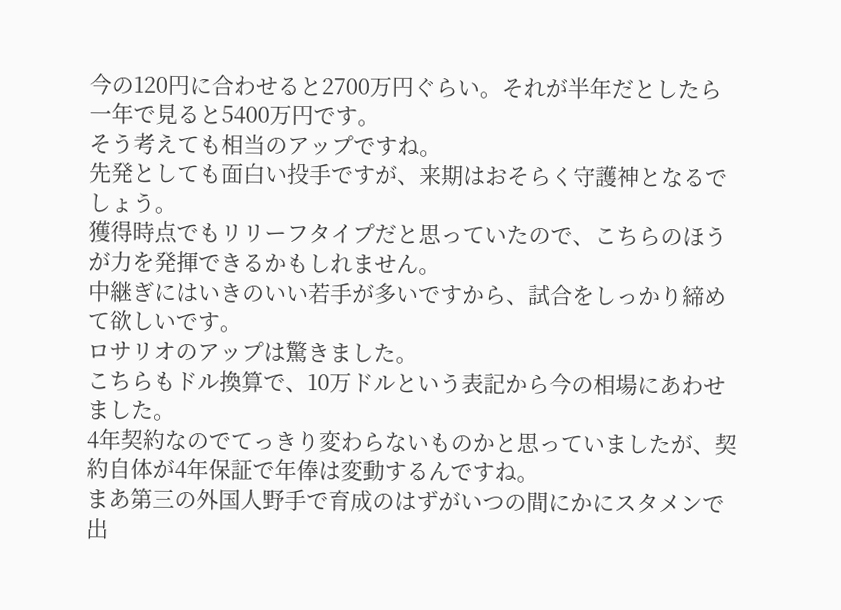今の120円に合わせると2700万円ぐらい。それが半年だとしたら一年で見ると5400万円です。
そう考えても相当のアップですね。
先発としても面白い投手ですが、来期はおそらく守護神となるでしょう。
獲得時点でもリリーフタイプだと思っていたので、こちらのほうが力を発揮できるかもしれません。
中継ぎにはいきのいい若手が多いですから、試合をしっかり締めて欲しいです。
ロサリオのアップは驚きました。
こちらもドル換算で、10万ドルという表記から今の相場にあわせました。
4年契約なのでてっきり変わらないものかと思っていましたが、契約自体が4年保証で年俸は変動するんですね。
まあ第三の外国人野手で育成のはずがいつの間にかにスタメンで出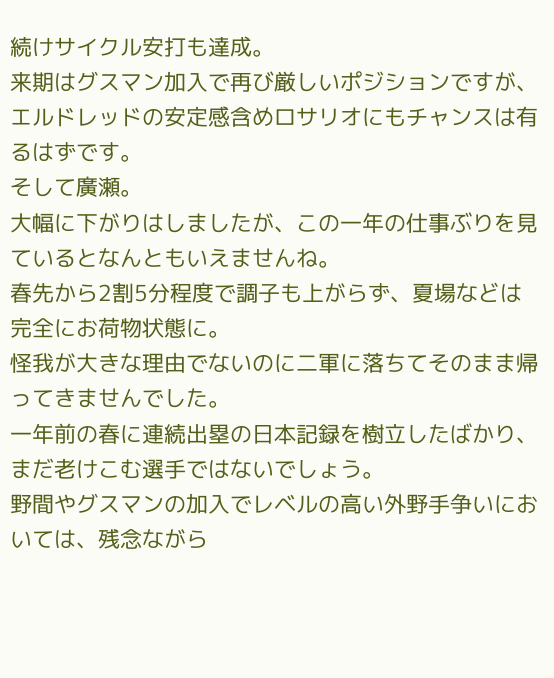続けサイクル安打も達成。
来期はグスマン加入で再び厳しいポジションですが、エルドレッドの安定感含めロサリオにもチャンスは有るはずです。
そして廣瀬。
大幅に下がりはしましたが、この一年の仕事ぶりを見ているとなんともいえませんね。
春先から2割5分程度で調子も上がらず、夏場などは完全にお荷物状態に。
怪我が大きな理由でないのに二軍に落ちてそのまま帰ってきませんでした。
一年前の春に連続出塁の日本記録を樹立したばかり、まだ老けこむ選手ではないでしょう。
野間やグスマンの加入でレベルの高い外野手争いにおいては、残念ながら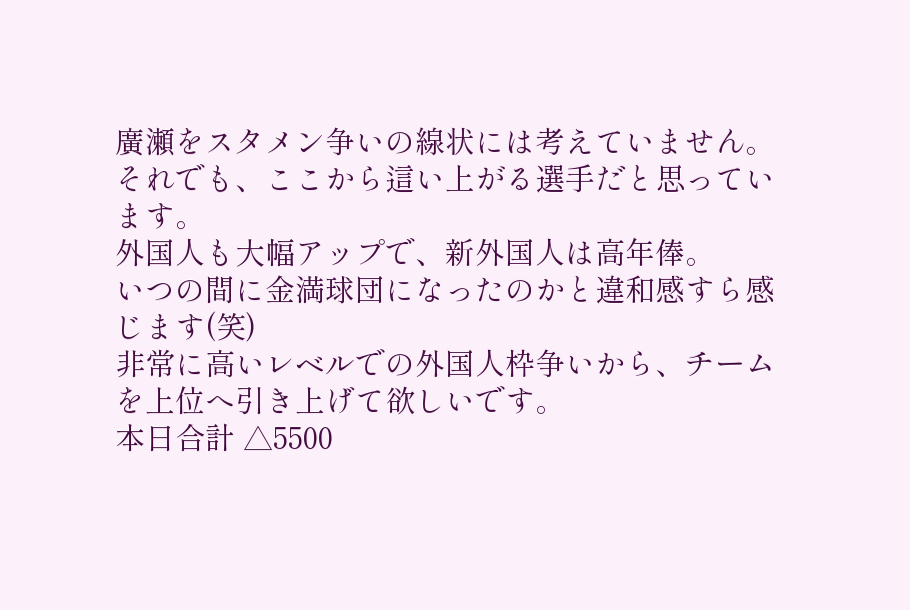廣瀬をスタメン争いの線状には考えていません。
それでも、ここから這い上がる選手だと思っています。
外国人も大幅アップで、新外国人は高年俸。
いつの間に金満球団になったのかと違和感すら感じます(笑)
非常に高いレベルでの外国人枠争いから、チームを上位へ引き上げて欲しいです。
本日合計 △5500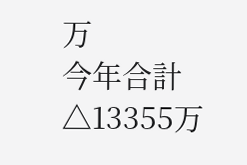万
今年合計 △13355万